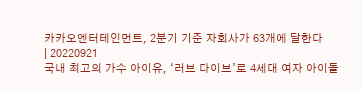카카오엔터테인먼트, 2분기 기준 자회사가 63개에 달한다
| 20220921
국내 최고의 가수 아이유, ‘러브 다이브’로 4세대 여자 아이돌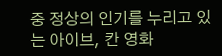중 정상의 인기를 누리고 있는 아이브, 칸 영화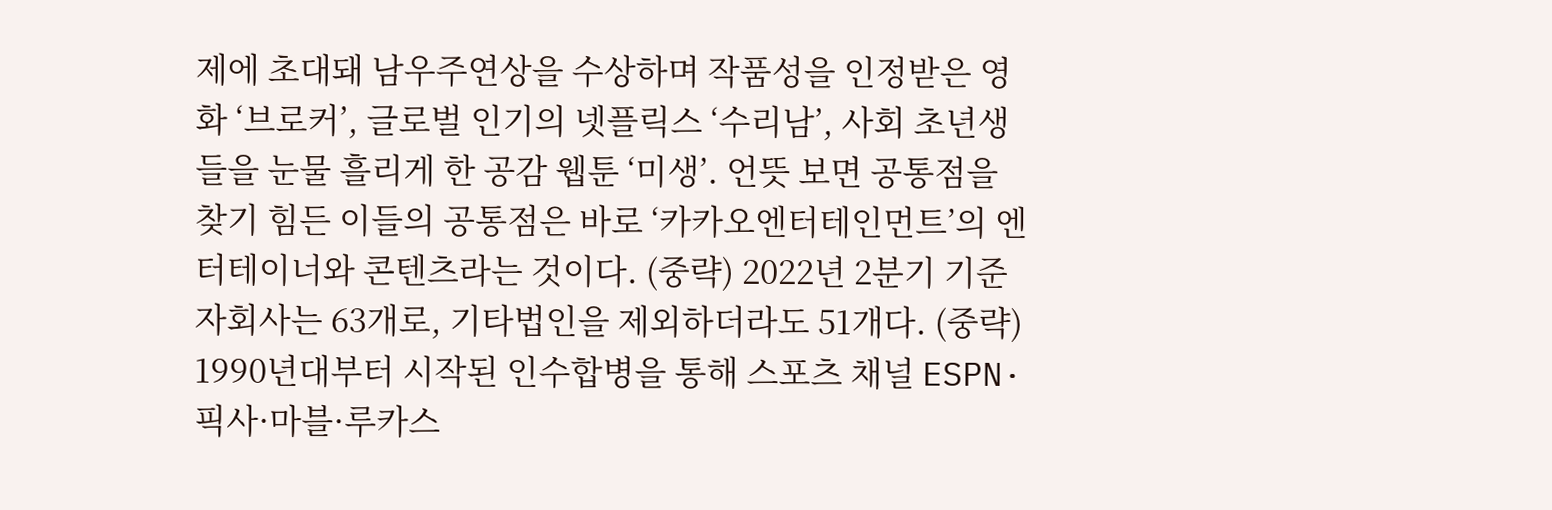제에 초대돼 남우주연상을 수상하며 작품성을 인정받은 영화 ‘브로커’, 글로벌 인기의 넷플릭스 ‘수리남’, 사회 초년생들을 눈물 흘리게 한 공감 웹툰 ‘미생’. 언뜻 보면 공통점을 찾기 힘든 이들의 공통점은 바로 ‘카카오엔터테인먼트’의 엔터테이너와 콘텐츠라는 것이다. (중략) 2022년 2분기 기준 자회사는 63개로, 기타법인을 제외하더라도 51개다. (중략) 1990년대부터 시작된 인수합병을 통해 스포츠 채널 ESPN·픽사·마블·루카스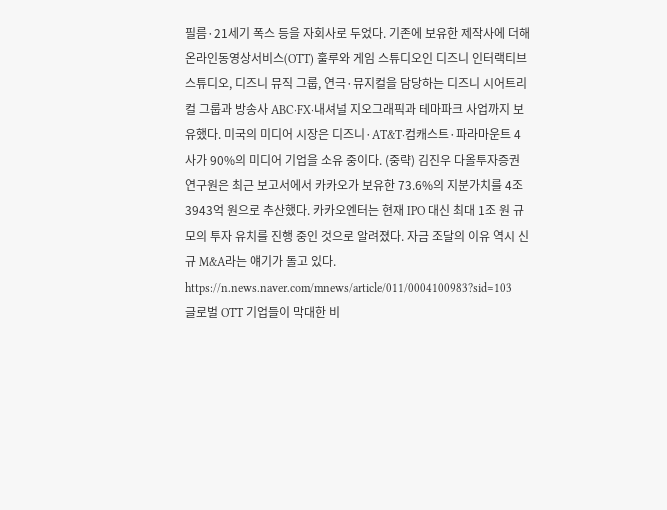필름·21세기 폭스 등을 자회사로 두었다. 기존에 보유한 제작사에 더해 온라인동영상서비스(OTT) 훌루와 게임 스튜디오인 디즈니 인터랙티브 스튜디오, 디즈니 뮤직 그룹, 연극·뮤지컬을 담당하는 디즈니 시어트리컬 그룹과 방송사 ABC·FX·내셔널 지오그래픽과 테마파크 사업까지 보유했다. 미국의 미디어 시장은 디즈니·AT&T·컴캐스트·파라마운트 4사가 90%의 미디어 기업을 소유 중이다. (중략) 김진우 다올투자증권 연구원은 최근 보고서에서 카카오가 보유한 73.6%의 지분가치를 4조 3943억 원으로 추산했다. 카카오엔터는 현재 IPO 대신 최대 1조 원 규모의 투자 유치를 진행 중인 것으로 알려졌다. 자금 조달의 이유 역시 신규 M&A라는 얘기가 돌고 있다.
https://n.news.naver.com/mnews/article/011/0004100983?sid=103
글로벌 OTT 기업들이 막대한 비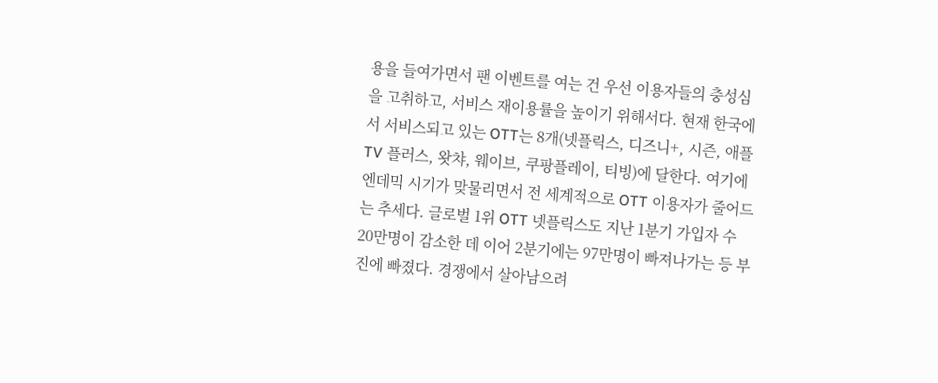용을 들여가면서 팬 이벤트를 여는 건 우선 이용자들의 충성심을 고취하고, 서비스 재이용률을 높이기 위해서다. 현재 한국에서 서비스되고 있는 OTT는 8개(넷플릭스, 디즈니+, 시즌, 애플TV 플러스, 왓챠, 웨이브, 쿠팡플레이, 티빙)에 달한다. 여기에 엔데믹 시기가 맞물리면서 전 세계적으로 OTT 이용자가 줄어드는 추세다. 글로벌 1위 OTT 넷플릭스도 지난 1분기 가입자 수 20만명이 감소한 데 이어 2분기에는 97만명이 빠져나가는 등 부진에 빠졌다. 경쟁에서 살아남으려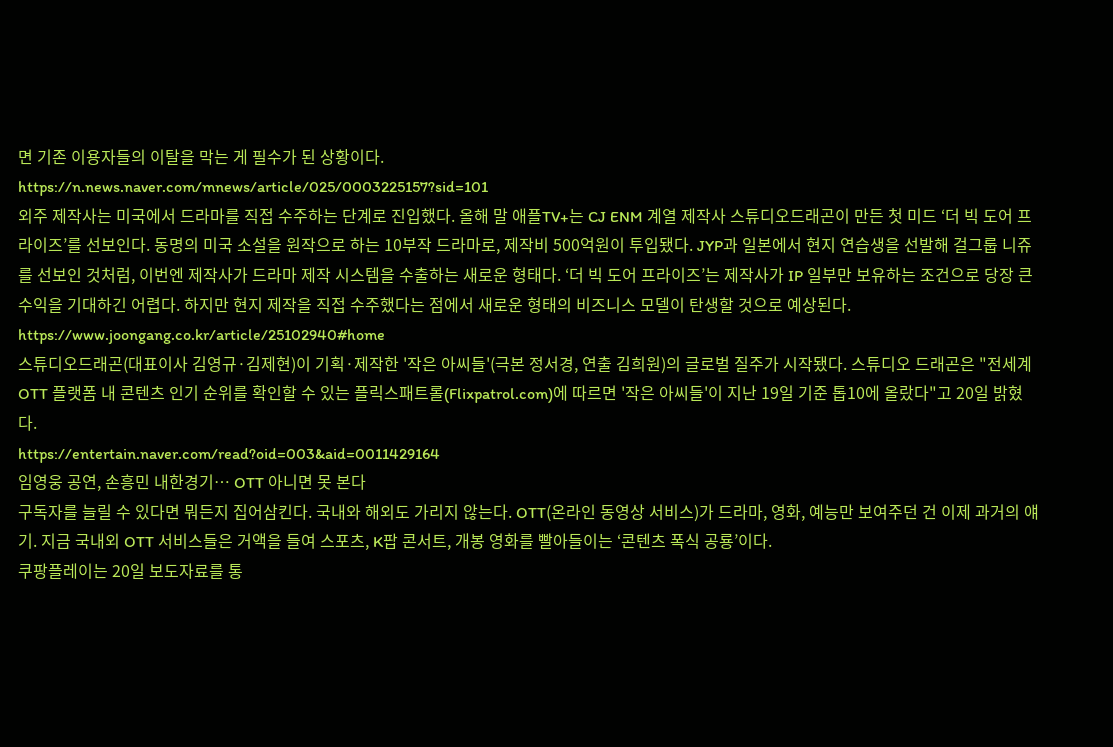면 기존 이용자들의 이탈을 막는 게 필수가 된 상황이다.
https://n.news.naver.com/mnews/article/025/0003225157?sid=101
외주 제작사는 미국에서 드라마를 직접 수주하는 단계로 진입했다. 올해 말 애플TV+는 CJ ENM 계열 제작사 스튜디오드래곤이 만든 첫 미드 ‘더 빅 도어 프라이즈’를 선보인다. 동명의 미국 소설을 원작으로 하는 10부작 드라마로, 제작비 500억원이 투입됐다. JYP과 일본에서 현지 연습생을 선발해 걸그룹 니쥬를 선보인 것처럼, 이번엔 제작사가 드라마 제작 시스템을 수출하는 새로운 형태다. ‘더 빅 도어 프라이즈’는 제작사가 IP 일부만 보유하는 조건으로 당장 큰 수익을 기대하긴 어렵다. 하지만 현지 제작을 직접 수주했다는 점에서 새로운 형태의 비즈니스 모델이 탄생할 것으로 예상된다.
https://www.joongang.co.kr/article/25102940#home
스튜디오드래곤(대표이사 김영규·김제현)이 기획·제작한 '작은 아씨들'(극본 정서경, 연출 김희원)의 글로벌 질주가 시작됐다. 스튜디오 드래곤은 "전세계 OTT 플랫폼 내 콘텐츠 인기 순위를 확인할 수 있는 플릭스패트롤(Flixpatrol.com)에 따르면 '작은 아씨들'이 지난 19일 기준 톱10에 올랐다"고 20일 밝혔다.
https://entertain.naver.com/read?oid=003&aid=0011429164
임영웅 공연, 손흥민 내한경기… OTT 아니면 못 본다
구독자를 늘릴 수 있다면 뭐든지 집어삼킨다. 국내와 해외도 가리지 않는다. OTT(온라인 동영상 서비스)가 드라마, 영화, 예능만 보여주던 건 이제 과거의 얘기. 지금 국내외 OTT 서비스들은 거액을 들여 스포츠, K팝 콘서트, 개봉 영화를 빨아들이는 ‘콘텐츠 폭식 공룡’이다.
쿠팡플레이는 20일 보도자료를 통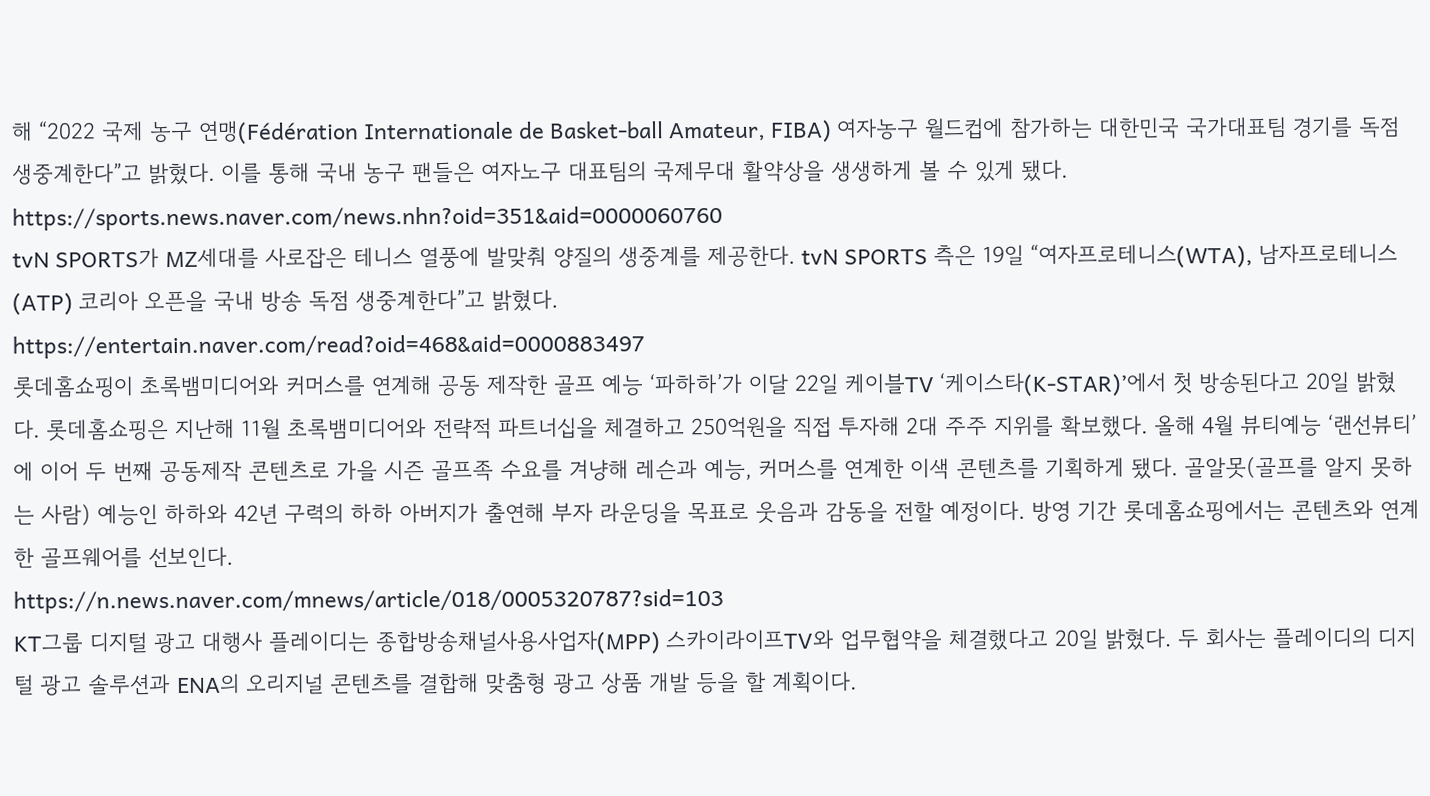해 “2022 국제 농구 연맹(Fédération Internationale de Basket-ball Amateur, FIBA) 여자농구 월드컵에 참가하는 대한민국 국가대표팀 경기를 독점 생중계한다”고 밝혔다. 이를 통해 국내 농구 팬들은 여자노구 대표팀의 국제무대 활약상을 생생하게 볼 수 있게 됐다.
https://sports.news.naver.com/news.nhn?oid=351&aid=0000060760
tvN SPORTS가 MZ세대를 사로잡은 테니스 열풍에 발맞춰 양질의 생중계를 제공한다. tvN SPORTS 측은 19일 “여자프로테니스(WTA), 남자프로테니스(ATP) 코리아 오픈을 국내 방송 독점 생중계한다”고 밝혔다.
https://entertain.naver.com/read?oid=468&aid=0000883497
롯데홈쇼핑이 초록뱀미디어와 커머스를 연계해 공동 제작한 골프 예능 ‘파하하’가 이달 22일 케이블TV ‘케이스타(K-STAR)’에서 첫 방송된다고 20일 밝혔다. 롯데홈쇼핑은 지난해 11월 초록뱀미디어와 전략적 파트너십을 체결하고 250억원을 직접 투자해 2대 주주 지위를 확보했다. 올해 4월 뷰티예능 ‘랜선뷰티’에 이어 두 번째 공동제작 콘텐츠로 가을 시즌 골프족 수요를 겨냥해 레슨과 예능, 커머스를 연계한 이색 콘텐츠를 기획하게 됐다. 골알못(골프를 알지 못하는 사람) 예능인 하하와 42년 구력의 하하 아버지가 출연해 부자 라운딩을 목표로 웃음과 감동을 전할 예정이다. 방영 기간 롯데홈쇼핑에서는 콘텐츠와 연계한 골프웨어를 선보인다.
https://n.news.naver.com/mnews/article/018/0005320787?sid=103
KT그룹 디지털 광고 대행사 플레이디는 종합방송채널사용사업자(MPP) 스카이라이프TV와 업무협약을 체결했다고 20일 밝혔다. 두 회사는 플레이디의 디지털 광고 솔루션과 ENA의 오리지널 콘텐츠를 결합해 맞춤형 광고 상품 개발 등을 할 계획이다.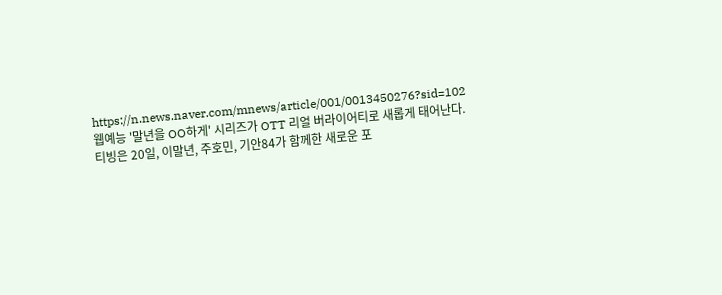https://n.news.naver.com/mnews/article/001/0013450276?sid=102
웹예능 '말년을 OO하게' 시리즈가 OTT 리얼 버라이어티로 새롭게 태어난다. 티빙은 20일, 이말년, 주호민, 기안84가 함께한 새로운 포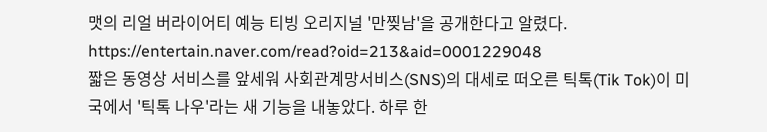맷의 리얼 버라이어티 예능 티빙 오리지널 '만찢남'을 공개한다고 알렸다.
https://entertain.naver.com/read?oid=213&aid=0001229048
짧은 동영상 서비스를 앞세워 사회관계망서비스(SNS)의 대세로 떠오른 틱톡(Tik Tok)이 미국에서 '틱톡 나우'라는 새 기능을 내놓았다. 하루 한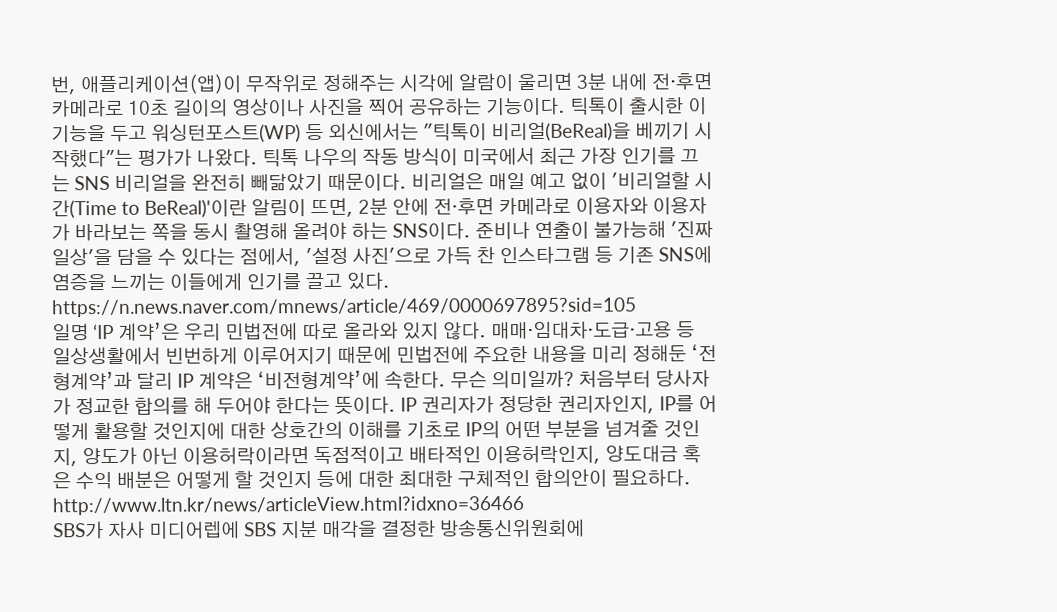번, 애플리케이션(앱)이 무작위로 정해주는 시각에 알람이 울리면 3분 내에 전·후면 카메라로 10초 길이의 영상이나 사진을 찍어 공유하는 기능이다. 틱톡이 출시한 이 기능을 두고 워싱턴포스트(WP) 등 외신에서는 "틱톡이 비리얼(BeReal)을 베끼기 시작했다"는 평가가 나왔다. 틱톡 나우의 작동 방식이 미국에서 최근 가장 인기를 끄는 SNS 비리얼을 완전히 빼닮았기 때문이다. 비리얼은 매일 예고 없이 '비리얼할 시간(Time to BeReal)'이란 알림이 뜨면, 2분 안에 전·후면 카메라로 이용자와 이용자가 바라보는 쪽을 동시 촬영해 올려야 하는 SNS이다. 준비나 연출이 불가능해 '진짜 일상'을 담을 수 있다는 점에서, '설정 사진'으로 가득 찬 인스타그램 등 기존 SNS에 염증을 느끼는 이들에게 인기를 끌고 있다.
https://n.news.naver.com/mnews/article/469/0000697895?sid=105
일명 ‘IP 계약’은 우리 민법전에 따로 올라와 있지 않다. 매매·임대차·도급·고용 등 일상생활에서 빈번하게 이루어지기 때문에 민법전에 주요한 내용을 미리 정해둔 ‘전형계약’과 달리 IP 계약은 ‘비전형계약’에 속한다. 무슨 의미일까? 처음부터 당사자가 정교한 합의를 해 두어야 한다는 뜻이다. IP 권리자가 정당한 권리자인지, IP를 어떻게 활용할 것인지에 대한 상호간의 이해를 기초로 IP의 어떤 부분을 넘겨줄 것인지, 양도가 아닌 이용허락이라면 독점적이고 배타적인 이용허락인지, 양도대금 혹은 수익 배분은 어떻게 할 것인지 등에 대한 최대한 구체적인 합의안이 필요하다.
http://www.ltn.kr/news/articleView.html?idxno=36466
SBS가 자사 미디어렙에 SBS 지분 매각을 결정한 방송통신위원회에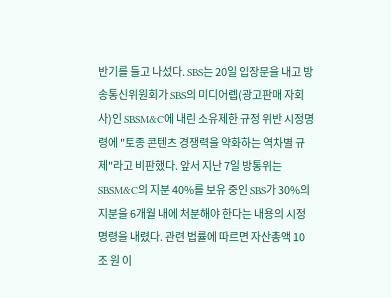반기를 들고 나섰다. SBS는 20일 입장문을 내고 방송통신위원회가 SBS의 미디어렙(광고판매 자회사)인 SBSM&C에 내린 소유제한 규정 위반 시정명령에 "토종 콘텐츠 경쟁력을 약화하는 역차별 규제"라고 비판했다. 앞서 지난 7일 방통위는 SBSM&C의 지분 40%를 보유 중인 SBS가 30%의 지분을 6개월 내에 처분해야 한다는 내용의 시정명령을 내렸다. 관련 법률에 따르면 자산총액 10조 원 이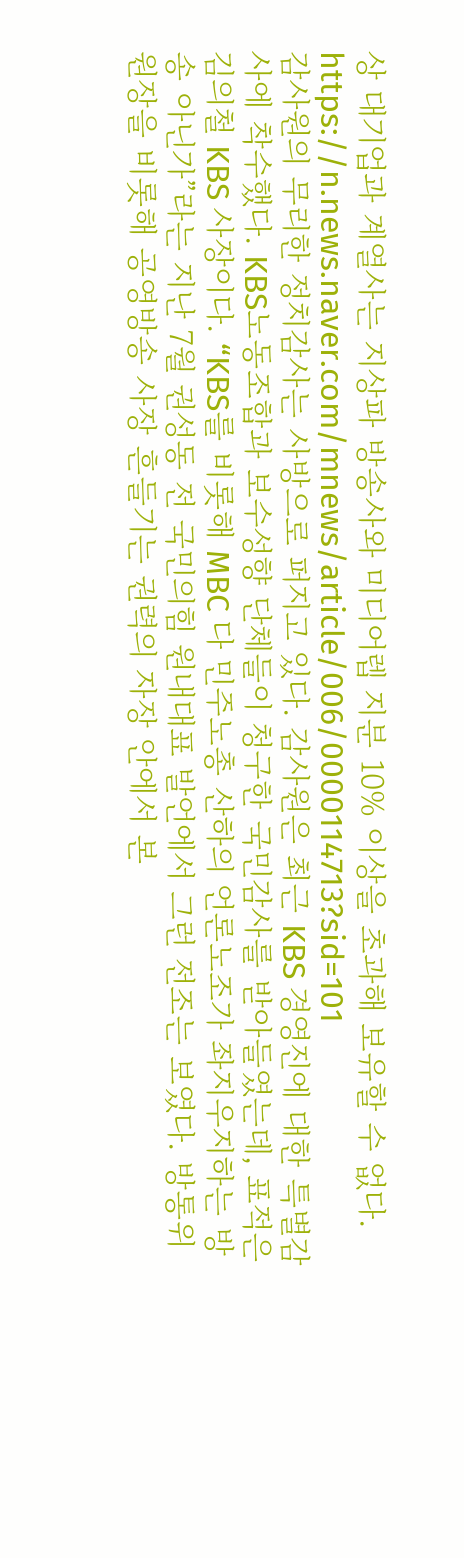상 대기업과 계열사는 지상파 방송사와 미디어렙 지분 10% 이상을 초과해 보유할 수 없다.
https://n.news.naver.com/mnews/article/006/0000114713?sid=101
감사원의 무리한 정치감사는 사방으로 퍼지고 있다. 감사원은 최근 KBS 경영진에 대한 특별감사에 착수했다. KBS노동조합과 보수성향 단체들이 청구한 국민감사를 받아들였는데, 표적은 김의철 KBS 사장이다. “KBS를 비롯해 MBC 다 민주노총 산하의 언론노조가 좌지우지하는 방송 아닌가”라는 지난 7월 권성동 전 국민의힘 원내대표 발언에서 그런 전조는 보였다. 방통위원장을 비롯해 공영방송 사장 흔들기는 권력의 자장 안에서 본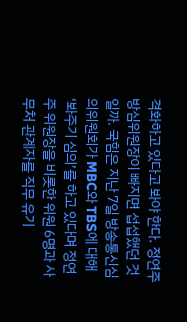격화하고 있다고 봐야 한다. 정연주 방심위원장이 빠지면 섭섭했던 것일까. 국힘은 지난 7일 방송통신심의위원회가 MBC와 TBS에 대해 ‘봐주기 심의’를 하고 있다며 정연주 위원장을 비롯한 위원 6명과 사무처 관계자를 직무 유기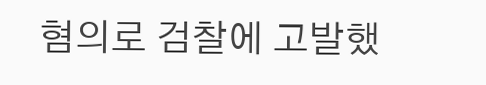혐의로 검찰에 고발했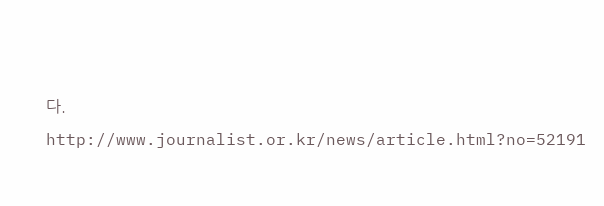다.
http://www.journalist.or.kr/news/article.html?no=52191